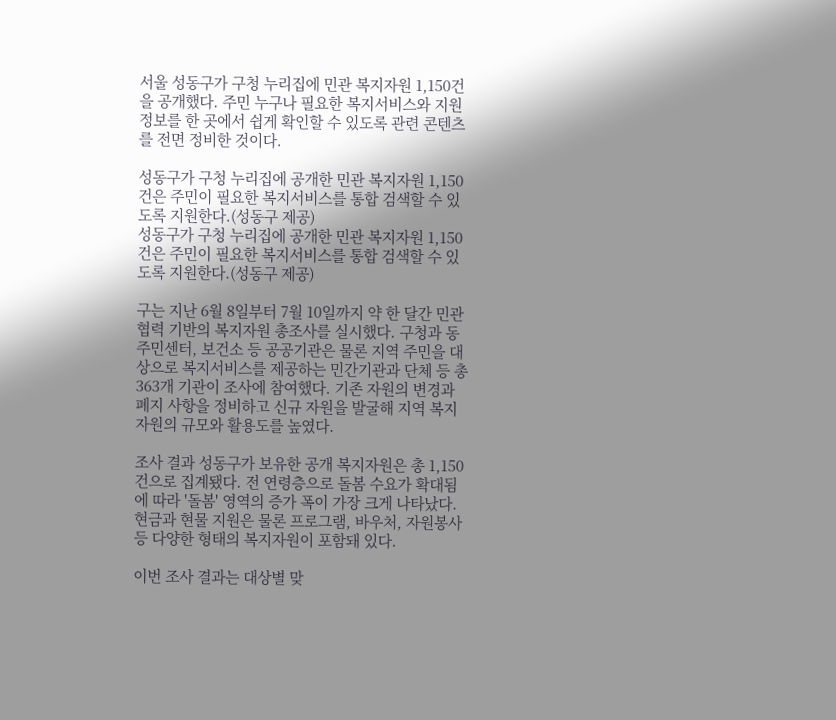서울 성동구가 구청 누리집에 민관 복지자원 1,150건을 공개했다. 주민 누구나 필요한 복지서비스와 지원 정보를 한 곳에서 쉽게 확인할 수 있도록 관련 콘텐츠를 전면 정비한 것이다.

성동구가 구청 누리집에 공개한 민관 복지자원 1,150건은 주민이 필요한 복지서비스를 통합 검색할 수 있도록 지원한다.(성동구 제공)
성동구가 구청 누리집에 공개한 민관 복지자원 1,150건은 주민이 필요한 복지서비스를 통합 검색할 수 있도록 지원한다.(성동구 제공)

구는 지난 6월 8일부터 7월 10일까지 약 한 달간 민관협력 기반의 복지자원 총조사를 실시했다. 구청과 동주민센터, 보건소 등 공공기관은 물론 지역 주민을 대상으로 복지서비스를 제공하는 민간기관과 단체 등 총 363개 기관이 조사에 참여했다. 기존 자원의 변경과 폐지 사항을 정비하고 신규 자원을 발굴해 지역 복지자원의 규모와 활용도를 높였다.

조사 결과 성동구가 보유한 공개 복지자원은 총 1,150건으로 집계됐다. 전 연령층으로 돌봄 수요가 확대됨에 따라 '돌봄' 영역의 증가 폭이 가장 크게 나타났다. 현금과 현물 지원은 물론 프로그램, 바우처, 자원봉사 등 다양한 형태의 복지자원이 포함돼 있다.

이번 조사 결과는 대상별 맞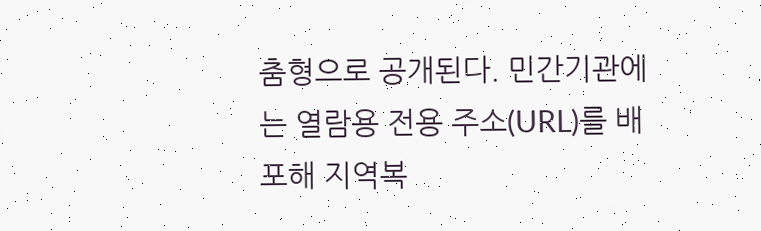춤형으로 공개된다. 민간기관에는 열람용 전용 주소(URL)를 배포해 지역복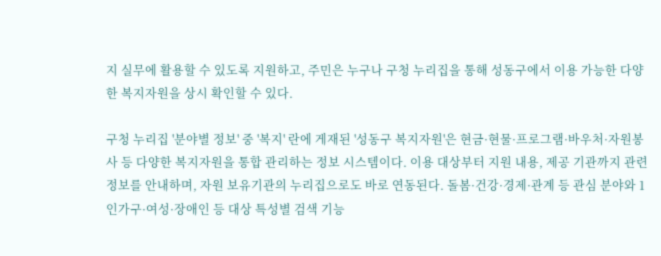지 실무에 활용할 수 있도록 지원하고, 주민은 누구나 구청 누리집을 통해 성동구에서 이용 가능한 다양한 복지자원을 상시 확인할 수 있다.

구청 누리집 '분야별 정보' 중 '복지' 란에 게재된 '성동구 복지자원'은 현금·현물·프로그램·바우처·자원봉사 등 다양한 복지자원을 통합 관리하는 정보 시스템이다. 이용 대상부터 지원 내용, 제공 기관까지 관련 정보를 안내하며, 자원 보유기관의 누리집으로도 바로 연동된다. 돌봄·건강·경제·관계 등 관심 분야와 1인가구·여성·장애인 등 대상 특성별 검색 기능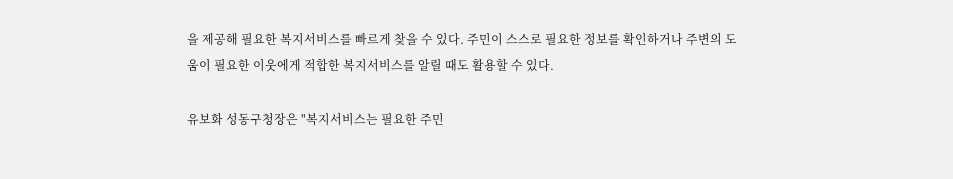을 제공해 필요한 복지서비스를 빠르게 찾을 수 있다. 주민이 스스로 필요한 정보를 확인하거나 주변의 도움이 필요한 이웃에게 적합한 복지서비스를 알릴 때도 활용할 수 있다.

유보화 성동구청장은 "복지서비스는 필요한 주민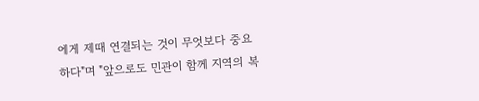에게 제때 연결되는 것이 무엇보다 중요하다"며 "앞으로도 민관이 함께 지역의 복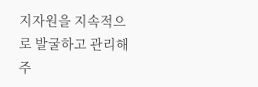지자원을 지속적으로 발굴하고 관리해 주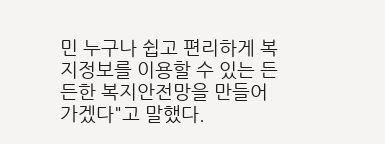민 누구나 쉽고 편리하게 복지정보를 이용할 수 있는 든든한 복지안전망을 만들어 가겠다"고 말했다.